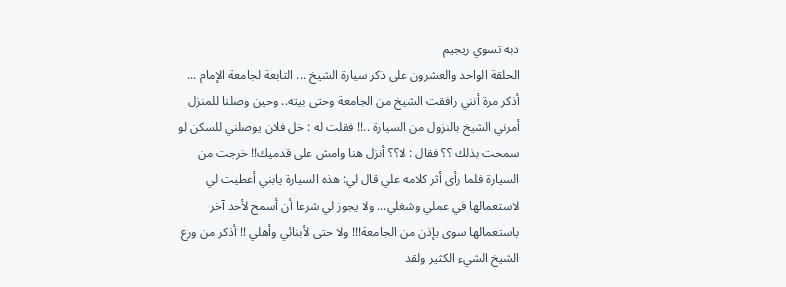دبه تسوي ريجيم
الحلقة الواحد والعشرون على ذكر سيارة الشيخ ... التابعة لجامعة الإمام ... أذكر مرة أنني رافقت الشيخ من الجامعة وحتى بيته.. وحين وصلنا للمنزل أمرني الشيخ بالنزول من السيارة ..!! فقلت له : خل فلان يوصلني للسكن لو سمحت بذلك ؟؟ فقال : لا؟؟ أنزل هنا وامش على قدميك!! خرجت من السيارة فلما رأى أثر كلامه علي قال لي: هذه السيارة يابني أعطيت لي لاستعمالها في عملي وشغلي... ولا يجوز لي شرعا أن أسمح لأحد آخر باستعمالها سوى بإذن من الجامعة!!! ولا حتى لأبنائي وأهلي !! أذكر من ورع الشيخ الشيء الكثير ولقد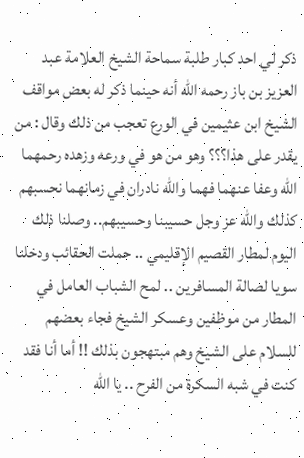ذكر لي احد كبار طلبة سماحة الشيخ العلامة عبد العزيز بن باز رحمه الله أنه حينما ذكر له بعض مواقف الشيخ ابن عثيمين في الورع تعجب من ذلك وقال : من يقدر على هذا؟؟؟ وهو من هو في ورعه وزهده رحمهما الله وعفا عنهما فهما والله نادران في زمانهما نحسبهم كذلك والله عز وجل حسيبنا وحسيبهم.. وصلنا ذلك اليوم لمطار القصيم الإقليمي .. حملت الحقائب ودخلنا سويا لصالة المسافرين .. لمح الشباب العامل في المطار من موظفين وعسكر الشيخ فجاء بعضهم للسلام على الشيخ وهم مبتهجون بذلك !! أما أنا فقد كنت في شبه السكرة من الفرح .. يا الله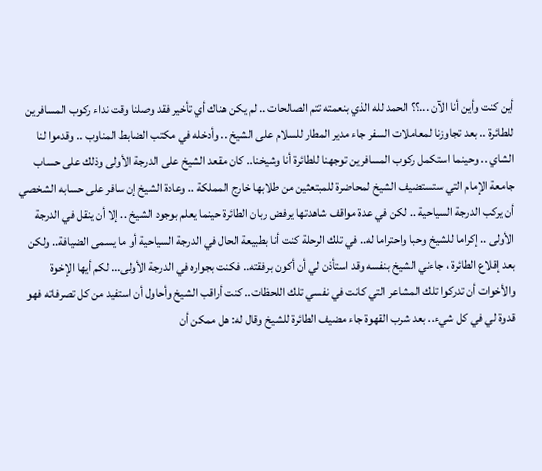أين كنت وأين أنا الآن ...؟؟ الحمد لله الذي بنعمته تتم الصالحات .. لم يكن هناك أي تأخير فقد وصلنا وقت نداء ركوب المسافرين للطائرة .. بعد تجاوزنا لمعاملات السفر جاء مدير المطار للسلام على الشيخ .. وأدخله في مكتب الضابط المناوب .. وقدموا لنا الشاي .. وحينما استكمل ركوب المسافرين توجهنا للطائرة أنا وشيخنا.. كان مقعد الشيخ على الدرجة الأولى وذلك على حساب جامعة الإمام التي ستستضيف الشيخ لمحاضرة للمبتعثين من طلابها خارج المملكة .. وعادة الشيخ إن سافر على حسابه الشخصي أن يركب الدرجة السياحية .. لكن في عدة مواقف شاهدتها يرفض ربان الطائرة حينما يعلم بوجود الشيخ .. إلا أن ينقل في الدرجة الأولى .. إكراما للشيخ وحبا واحتراما له.. في تلك الرحلة كنت أنا بطبيعة الحال في الدرجة السياحية أو ما يسمى الضيافة.. ولكن بعد إقلاع الطائرة ، جاءني الشيخ بنفسه وقد استأذن لي أن أكون برفقته.. فكنت بجواره في الدرجة الأولى... لكم أيها الإخوة والأخوات أن تدركوا تلك المشاعر التي كانت في نفسي تلك اللحظات.. كنت أراقب الشيخ وأحاول أن استفيد من كل تصرفاته فهو قدوة لي في كل شيء.. بعد شرب القهوة جاء مضيف الطائرة للشيخ وقال له: هل ممكن أن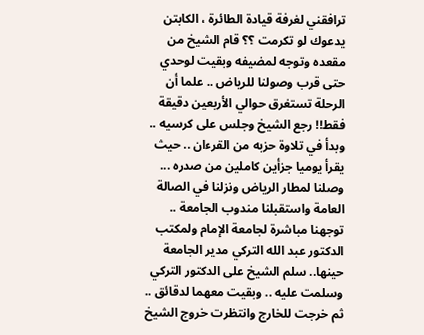ترافقني لغرفة قيادة الطائرة ، الكابتن يدعوك لو تكرمت ؟؟ قام الشيخ من مقعده وتوجه لمضيفه وبقيت لوحدي حتى قرب وصولنا للرياض .. علما أن الرحلة تستغرق حوالي الأربعين دقيقة فقط!! رجع الشيخ وجلس على كرسيه .. وبدأ في تلاوة حزبه من القرءان .. حيث يقرأ يوميا جزأين كاملين من صدره ... وصلنا لمطار الرياض ونزلنا في الصالة العامة واستقبلنا مندوب الجامعة .. توجهنا مباشرة لجامعة الإمام ولمكتب الدكتور عبد الله التركي مدير الجامعة حينها.. سلم الشيخ على الدكتور التركي وسلمت عليه .. وبقيت معهما لدقائق .. ثم خرجت للخارج وانتظرت خروج الشيخ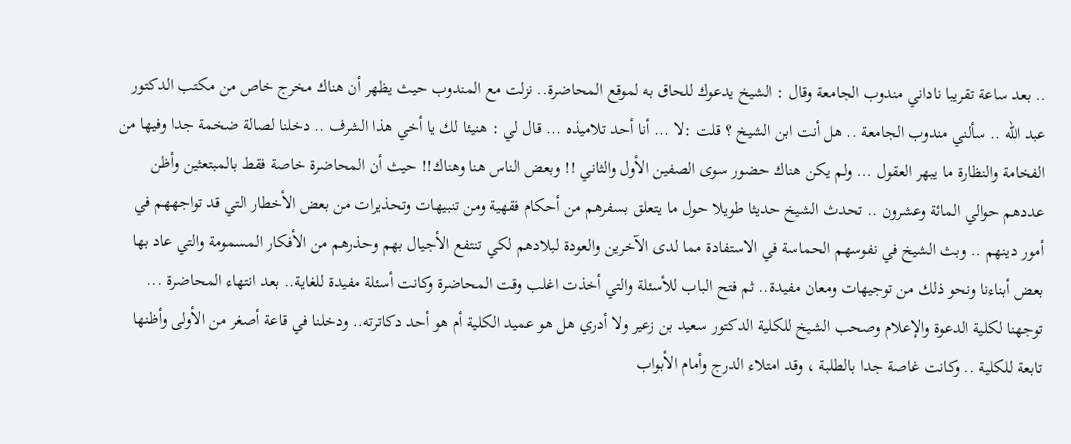.. بعد ساعة تقريبا ناداني مندوب الجامعة وقال : الشيخ يدعوك للحاق به لموقع المحاضرة.. نزلت مع المندوب حيث يظهر أن هناك مخرج خاص من مكتب الدكتور عبد الله .. سألني مندوب الجامعة .. هل أنت ابن الشيخ ؟ قلت :لا ... أنا أحد تلاميذه ... قال لي : هنيئا لك يا أخي هذا الشرف .. دخلنا لصالة ضخمة جدا وفيها من الفخامة والنظارة ما يبهر العقول ... ولم يكن هناك حضور سوى الصفين الأول والثاني !! وبعض الناس هنا وهناك!! حيث أن المحاضرة خاصة فقط بالمبتعثين وأظن عددهم حوالي المائة وعشرون .. تحدث الشيخ حديثا طويلا حول ما يتعلق بسفرهم من أحكام فقهية ومن تنبيهات وتحذيرات من بعض الأخطار التي قد تواجههم في أمور دينهم .. وبث الشيخ في نفوسهم الحماسة في الاستفادة مما لدى الآخرين والعودة لبلادهم لكي تنتفع الأجيال بهم وحذرهم من الأفكار المسمومة والتي عاد بها بعض أبناءنا ونحو ذلك من توجيهات ومعان مفيدة.. ثم فتح الباب للأسئلة والتي أخذت اغلب وقت المحاضرة وكانت أسئلة مفيدة للغاية.. بعد انتهاء المحاضرة ... توجهنا لكلية الدعوة والإعلام وصحب الشيخ للكلية الدكتور سعيد بن زعير ولا أدري هل هو عميد الكلية أم هو أحد دكاترته.. ودخلنا في قاعة أصغر من الأولى وأظنها تابعة للكلية .. وكانت غاصة جدا بالطلبة ، وقد امتلاء الدرج وأمام الأبواب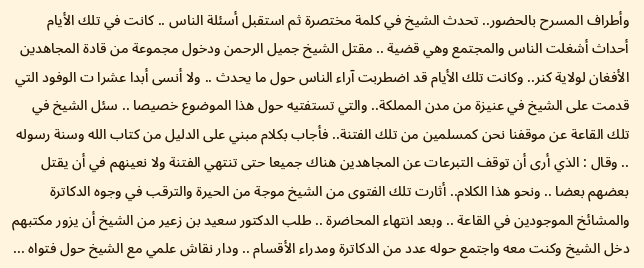وأطراف المسرح بالحضور.. تحدث الشيخ في كلمة مختصرة ثم استقبل أسئلة الناس .. كانت في تلك الأيام أحداث أشغلت الناس والمجتمع وهي قضية .. مقتل الشيخ جميل الرحمن ودخول مجموعة من قادة المجاهدين الأفغان لولاية كنر.. وكانت تلك الأيام قد اضطربت آراء الناس حول ما يحدث .. ولا أنسى أبدا عشرا ت الوفود التي قدمت على الشيخ في عنيزة من مدن المملكة.. والتي تستفتيه حول هذا الموضوع خصيصا .. سئل الشيخ في تلك القاعة عن موقفنا نحن كمسلمين من تلك الفتنة.. فأجاب بكلام مبني على الدليل من كتاب الله وسنة رسوله .. وقال : الذي أرى أن توقف التبرعات عن المجاهدين هناك جميعا حتى تنتهي الفتنة ولا نعينهم في أن يقتل بعضهم بعضا .. ونحو هذا الكلام.. أثارت تلك الفتوى من الشيخ موجة من الحيرة والترقب في وجوه الدكاترة والمشائخ الموجودين في القاعة .. وبعد انتهاء المحاضرة .. طلب الدكتور سعيد بن زعير من الشيخ أن يزور مكتبهم دخل الشيخ وكنت معه واجتمع حوله عدد من الدكاترة ومدراء الأقسام .. ودار نقاش علمي مع الشيخ حول فتواه ...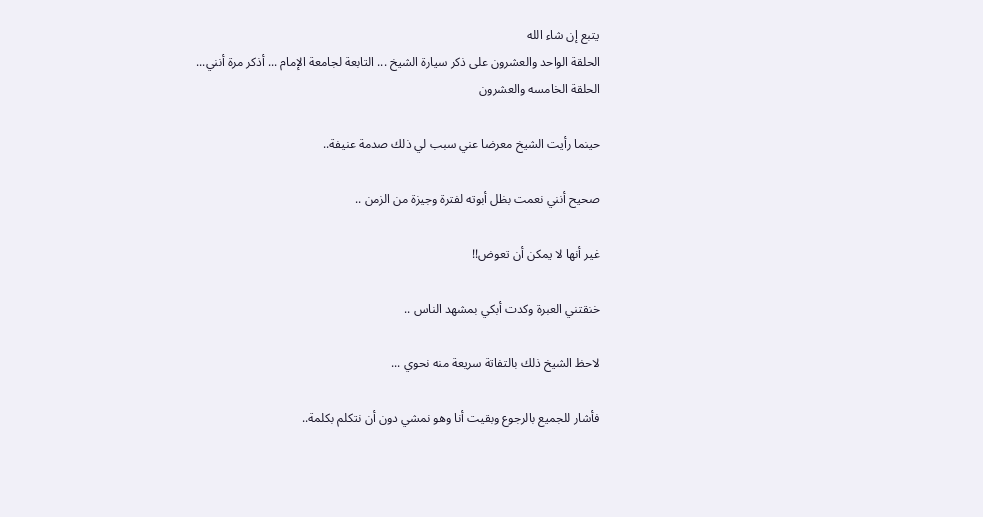يتبع إن شاء الله
الحلقة الواحد والعشرون على ذكر سيارة الشيخ ... التابعة لجامعة الإمام ... أذكر مرة أنني...
الحلقة الخامسه والعشرون

حينما رأيت الشيخ معرضا عني سبب لي ذلك صدمة عنيفة..

صحيح أنني نعمت بظل أبوته لفترة وجيزة من الزمن ..

غير أنها لا يمكن أن تعوض!!

خنقتني العبرة وكدت أبكي بمشهد الناس ..

لاحظ الشيخ ذلك بالتفاتة سريعة منه نحوي ...

فأشار للجميع بالرجوع وبقيت أنا وهو نمشي دون أن نتكلم بكلمة..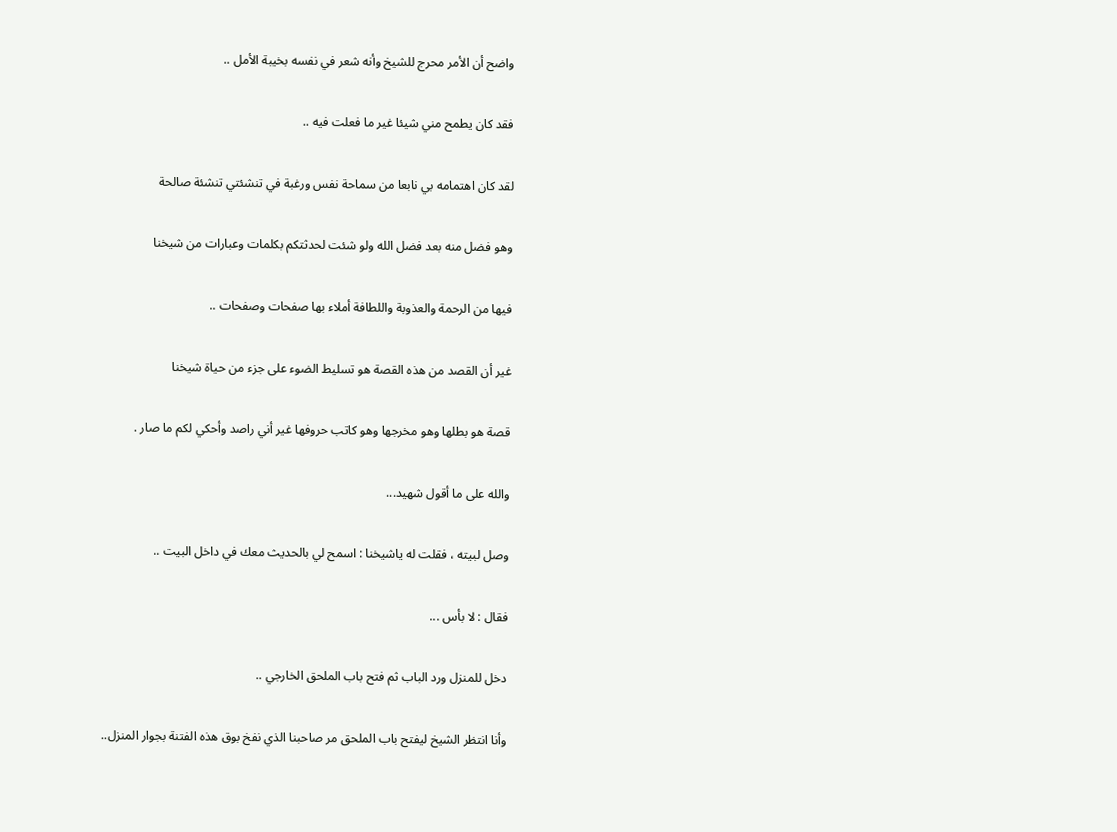واضح أن الأمر محرج للشيخ وأنه شعر في نفسه بخيبة الأمل ..

فقد كان يطمح مني شيئا غير ما فعلت فيه ..

لقد كان اهتمامه بي نابعا من سماحة نفس ورغبة في تنشئتي تنشئة صالحة

وهو فضل منه بعد فضل الله ولو شئت لحدثتكم بكلمات وعبارات من شيخنا

فيها من الرحمة والعذوبة واللطافة أملاء بها صفحات وصفحات ..

غير أن القصد من هذه القصة هو تسليط الضوء على جزء من حياة شيخنا

قصة هو بطلها وهو مخرجها وهو كاتب حروفها غير أني راصد وأحكي لكم ما صار .

والله على ما أقول شهيد...

وصل لبيته ، فقلت له ياشيخنا : اسمح لي بالحديث معك في داخل البيت ..

فقال : لا بأس ...

دخل للمنزل ورد الباب ثم فتح باب الملحق الخارجي ..

وأنا انتظر الشيخ ليفتح باب الملحق مر صاحبنا الذي نفخ بوق هذه الفتنة بجوار المنزل..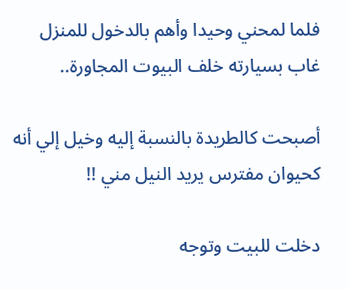فلما لمحني وحيدا وأهم بالدخول للمنزل غاب بسيارته خلف البيوت المجاورة..

أصبحت كالطريدة بالنسبة إليه وخيل إلي أنه كحيوان مفترس يريد النيل مني !!

دخلت للبيت وتوجه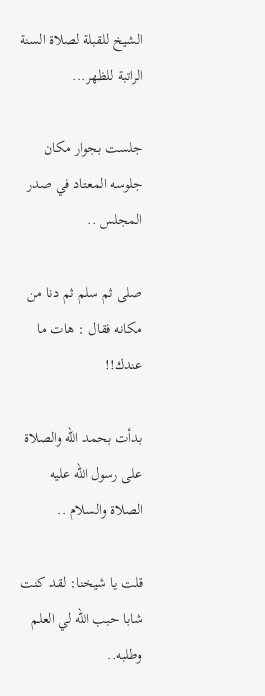الشيخ للقبلة لصلاة السنة الراتبة للظهر...

جلست بجوار مكان جلوسه المعتاد في صدر المجلس ..

صلى ثم سلم ثم دنا من مكانه فقال : هات ما عندك!!

بدأت بحمد الله والصلاة على رسول الله عليه الصلاة والسلام ..

قلت يا شيخنا: لقد كنت شابا حبب الله لي العلم وطلبه..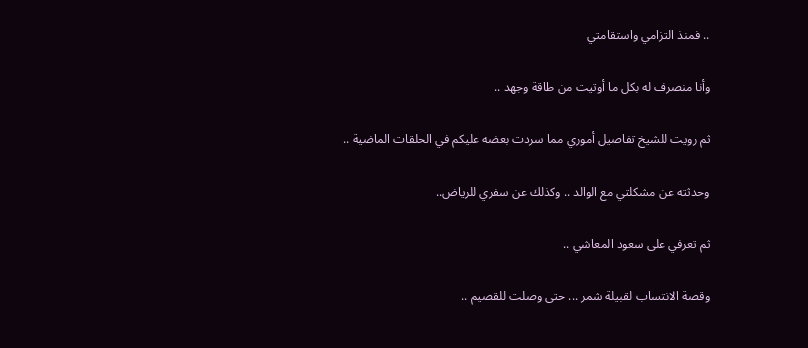.. فمنذ التزامي واستقامتي

وأنا منصرف له بكل ما أوتيت من طاقة وجهد ..

ثم رويت للشيخ تفاصيل أموري مما سردت بعضه عليكم في الحلقات الماضية ..

وحدثته عن مشكلتي مع الوالد .. وكذلك عن سفري للرياض..

ثم تعرفي على سعود المعاشي ..

وقصة الانتساب لقبيلة شمر ... حتى وصلت للقصيم ..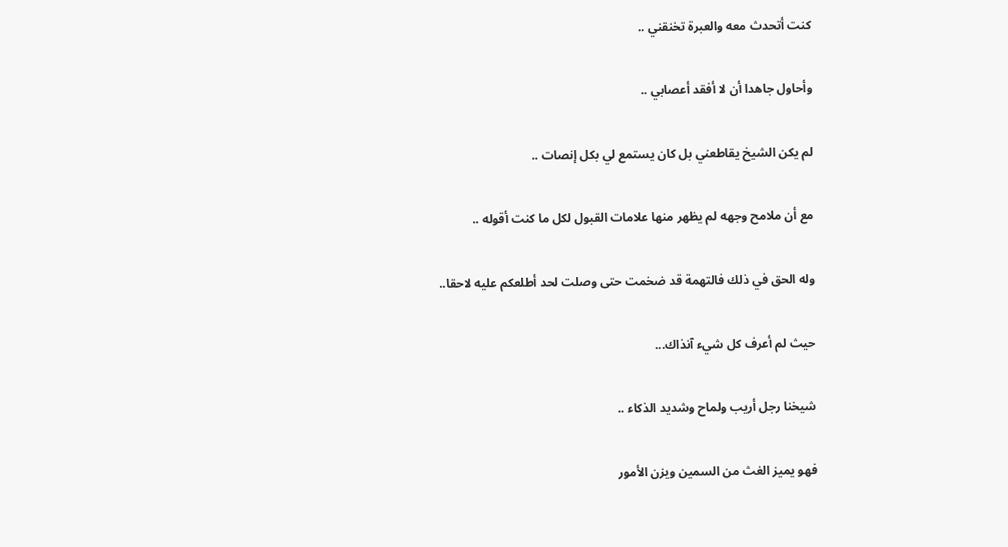كنت أتحدث معه والعبرة تخنقني ..

وأحاول جاهدا أن لا أفقد أعصابي ..

لم يكن الشيخ يقاطعني بل كان يستمع لي بكل إنصات ..

مع أن ملامح وجهه لم يظهر منها علامات القبول لكل ما كنت أقوله ..

وله الحق في ذلك فالتهمة قد ضخمت حتى وصلت لحد أطلعكم عليه لاحقا..

حيث لم أعرف كل شيء آنذاك...

شيخنا رجل أريب ولماح وشديد الذكاء ..

فهو يميز الغث من السمين ويزن الأمور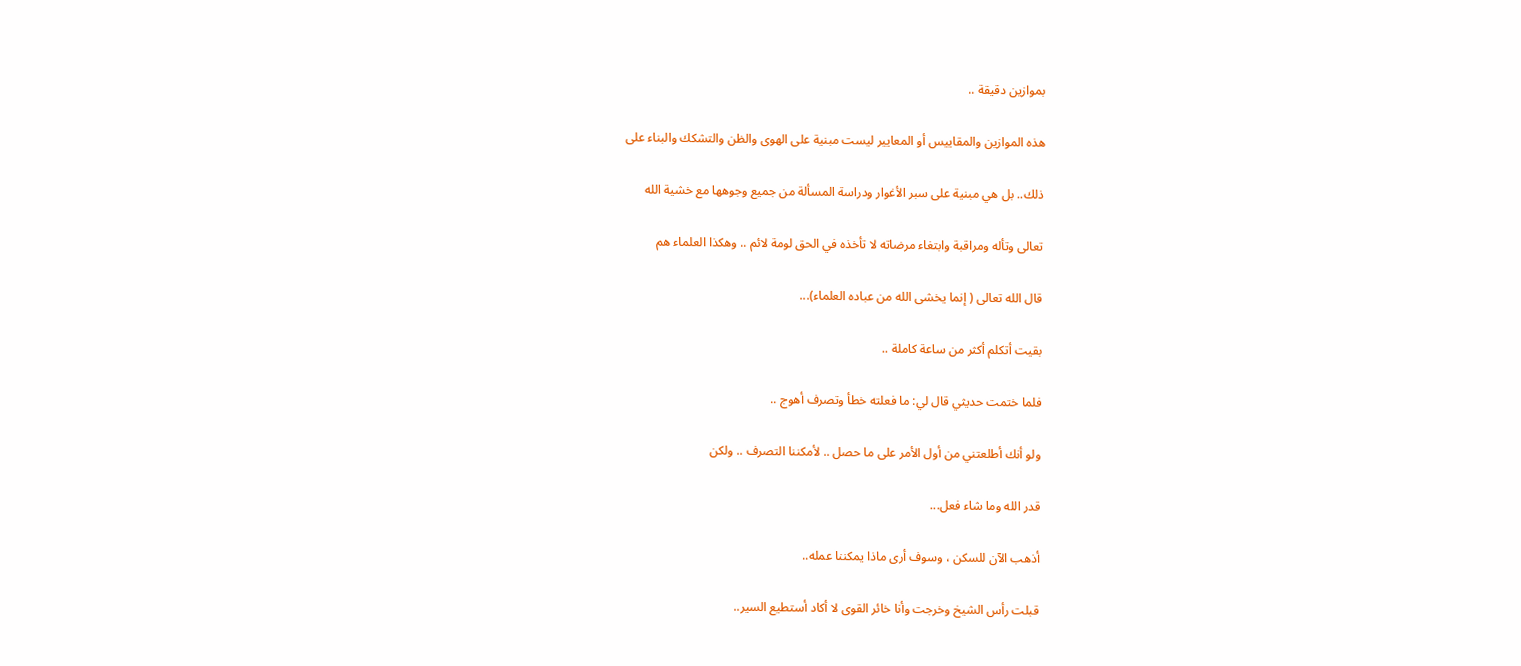بموازين دقيقة ..

هذه الموازين والمقاييس أو المعايير ليست مبنية على الهوى والظن والتشكك والبناء على

ذلك.. بل هي مبنية على سبر الأغوار ودراسة المسألة من جميع وجوهها مع خشية الله

تعالى وتأله ومراقبة وابتغاء مرضاته لا تأخذه في الحق لومة لائم .. وهكذا العلماء هم

قال الله تعالى ( إنما يخشى الله من عباده العلماء)...

بقيت أتكلم أكثر من ساعة كاملة ..

فلما ختمت حديثي قال لي: ما فعلته خطأ وتصرف أهوج ..

ولو أنك أطلعتني من أول الأمر على ما حصل .. لأمكننا التصرف .. ولكن

قدر الله وما شاء فعل...

أذهب الآن للسكن ، وسوف أرى ماذا يمكننا عمله..

قبلت رأس الشيخ وخرجت وأنا خائر القوى لا أكاد أستطيع السير..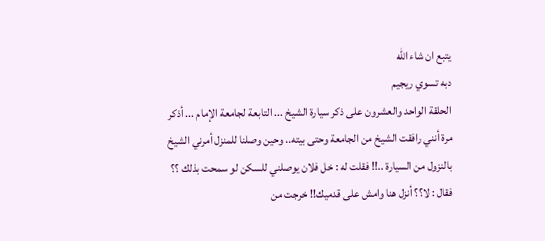يتبع ان شاء الله
دبه تسوي ريجيم
الحلقة الواحد والعشرون على ذكر سيارة الشيخ ... التابعة لجامعة الإمام ... أذكر مرة أنني رافقت الشيخ من الجامعة وحتى بيته.. وحين وصلنا للمنزل أمرني الشيخ بالنزول من السيارة ..!! فقلت له : خل فلان يوصلني للسكن لو سمحت بذلك ؟؟ فقال : لا؟؟ أنزل هنا وامش على قدميك!! خرجت من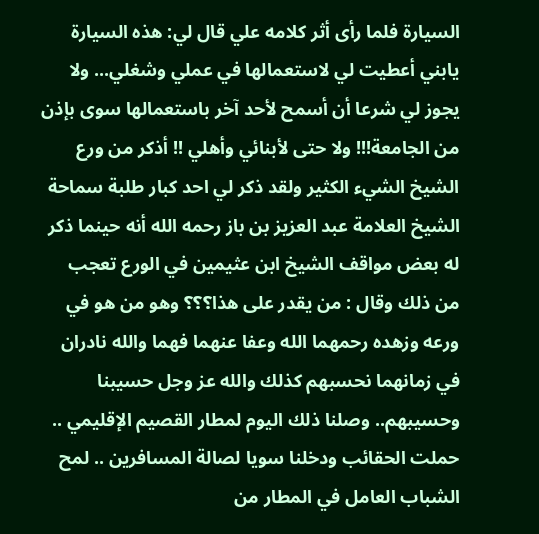السيارة فلما رأى أثر كلامه علي قال لي: هذه السيارة يابني أعطيت لي لاستعمالها في عملي وشغلي... ولا يجوز لي شرعا أن أسمح لأحد آخر باستعمالها سوى بإذن من الجامعة!!! ولا حتى لأبنائي وأهلي !! أذكر من ورع الشيخ الشيء الكثير ولقد ذكر لي احد كبار طلبة سماحة الشيخ العلامة عبد العزيز بن باز رحمه الله أنه حينما ذكر له بعض مواقف الشيخ ابن عثيمين في الورع تعجب من ذلك وقال : من يقدر على هذا؟؟؟ وهو من هو في ورعه وزهده رحمهما الله وعفا عنهما فهما والله نادران في زمانهما نحسبهم كذلك والله عز وجل حسيبنا وحسيبهم.. وصلنا ذلك اليوم لمطار القصيم الإقليمي .. حملت الحقائب ودخلنا سويا لصالة المسافرين .. لمح الشباب العامل في المطار من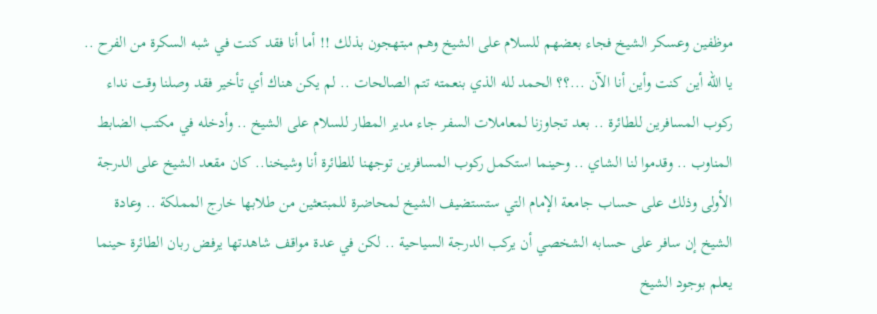موظفين وعسكر الشيخ فجاء بعضهم للسلام على الشيخ وهم مبتهجون بذلك !! أما أنا فقد كنت في شبه السكرة من الفرح .. يا الله أين كنت وأين أنا الآن ...؟؟ الحمد لله الذي بنعمته تتم الصالحات .. لم يكن هناك أي تأخير فقد وصلنا وقت نداء ركوب المسافرين للطائرة .. بعد تجاوزنا لمعاملات السفر جاء مدير المطار للسلام على الشيخ .. وأدخله في مكتب الضابط المناوب .. وقدموا لنا الشاي .. وحينما استكمل ركوب المسافرين توجهنا للطائرة أنا وشيخنا.. كان مقعد الشيخ على الدرجة الأولى وذلك على حساب جامعة الإمام التي ستستضيف الشيخ لمحاضرة للمبتعثين من طلابها خارج المملكة .. وعادة الشيخ إن سافر على حسابه الشخصي أن يركب الدرجة السياحية .. لكن في عدة مواقف شاهدتها يرفض ربان الطائرة حينما يعلم بوجود الشيخ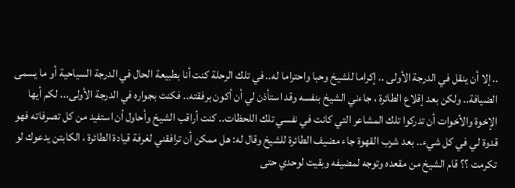.. إلا أن ينقل في الدرجة الأولى .. إكراما للشيخ وحبا واحتراما له.. في تلك الرحلة كنت أنا بطبيعة الحال في الدرجة السياحية أو ما يسمى الضيافة.. ولكن بعد إقلاع الطائرة ، جاءني الشيخ بنفسه وقد استأذن لي أن أكون برفقته.. فكنت بجواره في الدرجة الأولى... لكم أيها الإخوة والأخوات أن تدركوا تلك المشاعر التي كانت في نفسي تلك اللحظات.. كنت أراقب الشيخ وأحاول أن استفيد من كل تصرفاته فهو قدوة لي في كل شيء.. بعد شرب القهوة جاء مضيف الطائرة للشيخ وقال له: هل ممكن أن ترافقني لغرفة قيادة الطائرة ، الكابتن يدعوك لو تكرمت ؟؟ قام الشيخ من مقعده وتوجه لمضيفه وبقيت لوحدي حتى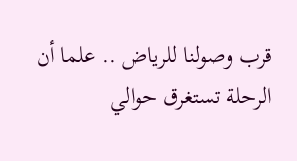قرب وصولنا للرياض .. علما أن الرحلة تستغرق حوالي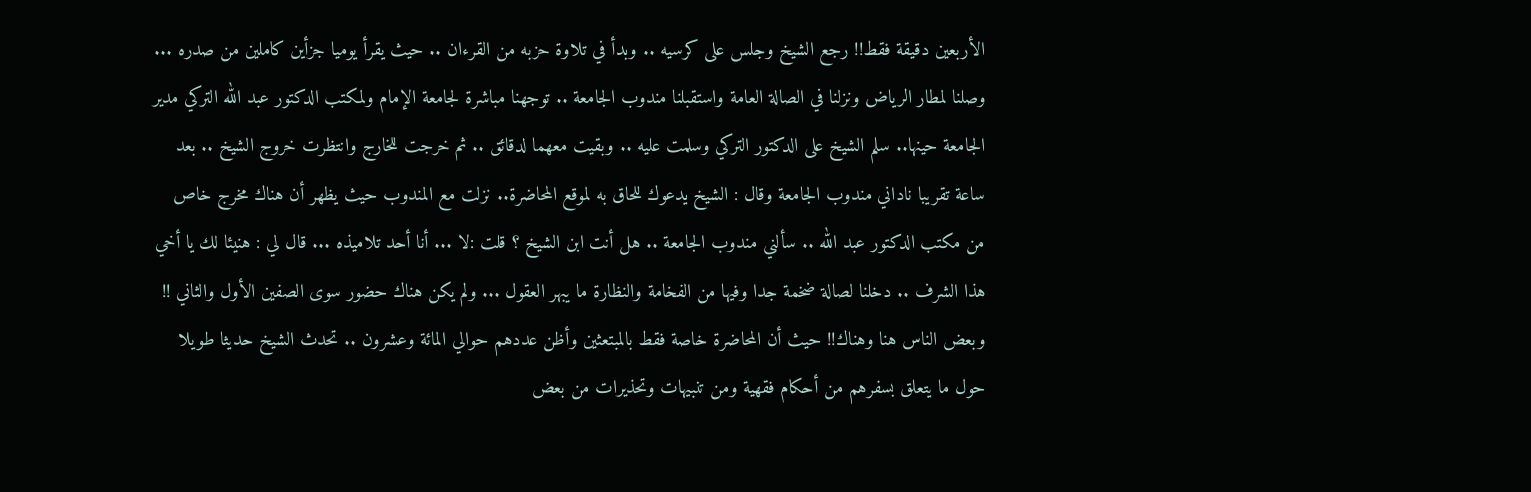الأربعين دقيقة فقط!! رجع الشيخ وجلس على كرسيه .. وبدأ في تلاوة حزبه من القرءان .. حيث يقرأ يوميا جزأين كاملين من صدره ... وصلنا لمطار الرياض ونزلنا في الصالة العامة واستقبلنا مندوب الجامعة .. توجهنا مباشرة لجامعة الإمام ولمكتب الدكتور عبد الله التركي مدير الجامعة حينها.. سلم الشيخ على الدكتور التركي وسلمت عليه .. وبقيت معهما لدقائق .. ثم خرجت للخارج وانتظرت خروج الشيخ .. بعد ساعة تقريبا ناداني مندوب الجامعة وقال : الشيخ يدعوك للحاق به لموقع المحاضرة.. نزلت مع المندوب حيث يظهر أن هناك مخرج خاص من مكتب الدكتور عبد الله .. سألني مندوب الجامعة .. هل أنت ابن الشيخ ؟ قلت :لا ... أنا أحد تلاميذه ... قال لي : هنيئا لك يا أخي هذا الشرف .. دخلنا لصالة ضخمة جدا وفيها من الفخامة والنظارة ما يبهر العقول ... ولم يكن هناك حضور سوى الصفين الأول والثاني !! وبعض الناس هنا وهناك!! حيث أن المحاضرة خاصة فقط بالمبتعثين وأظن عددهم حوالي المائة وعشرون .. تحدث الشيخ حديثا طويلا حول ما يتعلق بسفرهم من أحكام فقهية ومن تنبيهات وتحذيرات من بعض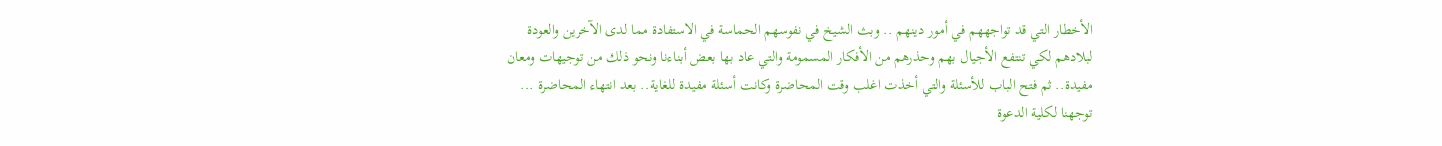الأخطار التي قد تواجههم في أمور دينهم .. وبث الشيخ في نفوسهم الحماسة في الاستفادة مما لدى الآخرين والعودة لبلادهم لكي تنتفع الأجيال بهم وحذرهم من الأفكار المسمومة والتي عاد بها بعض أبناءنا ونحو ذلك من توجيهات ومعان مفيدة.. ثم فتح الباب للأسئلة والتي أخذت اغلب وقت المحاضرة وكانت أسئلة مفيدة للغاية.. بعد انتهاء المحاضرة ... توجهنا لكلية الدعوة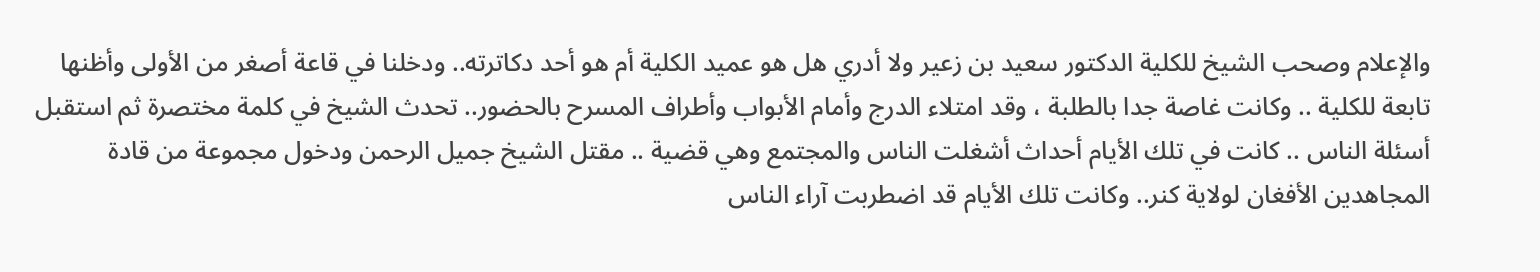والإعلام وصحب الشيخ للكلية الدكتور سعيد بن زعير ولا أدري هل هو عميد الكلية أم هو أحد دكاترته.. ودخلنا في قاعة أصغر من الأولى وأظنها تابعة للكلية .. وكانت غاصة جدا بالطلبة ، وقد امتلاء الدرج وأمام الأبواب وأطراف المسرح بالحضور.. تحدث الشيخ في كلمة مختصرة ثم استقبل أسئلة الناس .. كانت في تلك الأيام أحداث أشغلت الناس والمجتمع وهي قضية .. مقتل الشيخ جميل الرحمن ودخول مجموعة من قادة المجاهدين الأفغان لولاية كنر.. وكانت تلك الأيام قد اضطربت آراء الناس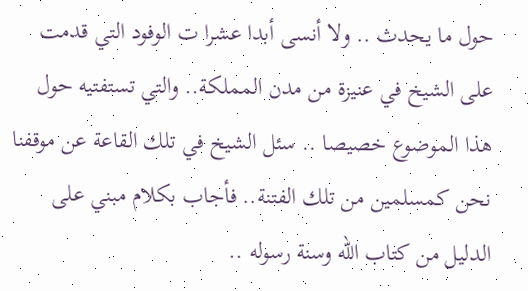حول ما يحدث .. ولا أنسى أبدا عشرا ت الوفود التي قدمت على الشيخ في عنيزة من مدن المملكة.. والتي تستفتيه حول هذا الموضوع خصيصا .. سئل الشيخ في تلك القاعة عن موقفنا نحن كمسلمين من تلك الفتنة.. فأجاب بكلام مبني على الدليل من كتاب الله وسنة رسوله ..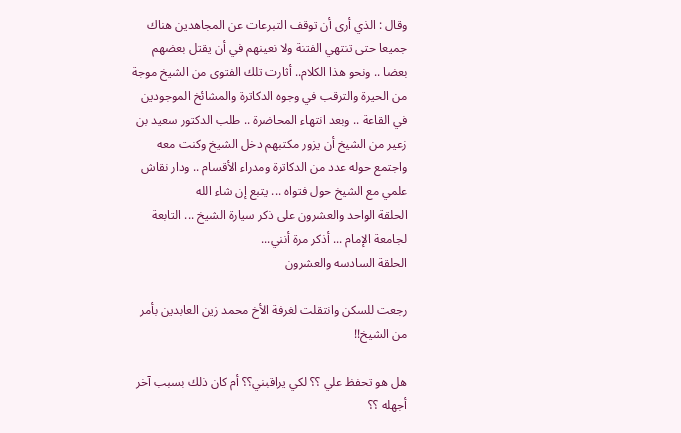وقال : الذي أرى أن توقف التبرعات عن المجاهدين هناك جميعا حتى تنتهي الفتنة ولا نعينهم في أن يقتل بعضهم بعضا .. ونحو هذا الكلام.. أثارت تلك الفتوى من الشيخ موجة من الحيرة والترقب في وجوه الدكاترة والمشائخ الموجودين في القاعة .. وبعد انتهاء المحاضرة .. طلب الدكتور سعيد بن زعير من الشيخ أن يزور مكتبهم دخل الشيخ وكنت معه واجتمع حوله عدد من الدكاترة ومدراء الأقسام .. ودار نقاش علمي مع الشيخ حول فتواه ... يتبع إن شاء الله
الحلقة الواحد والعشرون على ذكر سيارة الشيخ ... التابعة لجامعة الإمام ... أذكر مرة أنني...
الحلقة السادسه والعشرون

رجعت للسكن وانتقلت لغرفة الأخ محمد زين العابدين بأمر من الشيخ!!

هل هو تحفظ علي ؟؟ لكي يراقبني؟؟ أم كان ذلك بسبب آخر أجهله ؟؟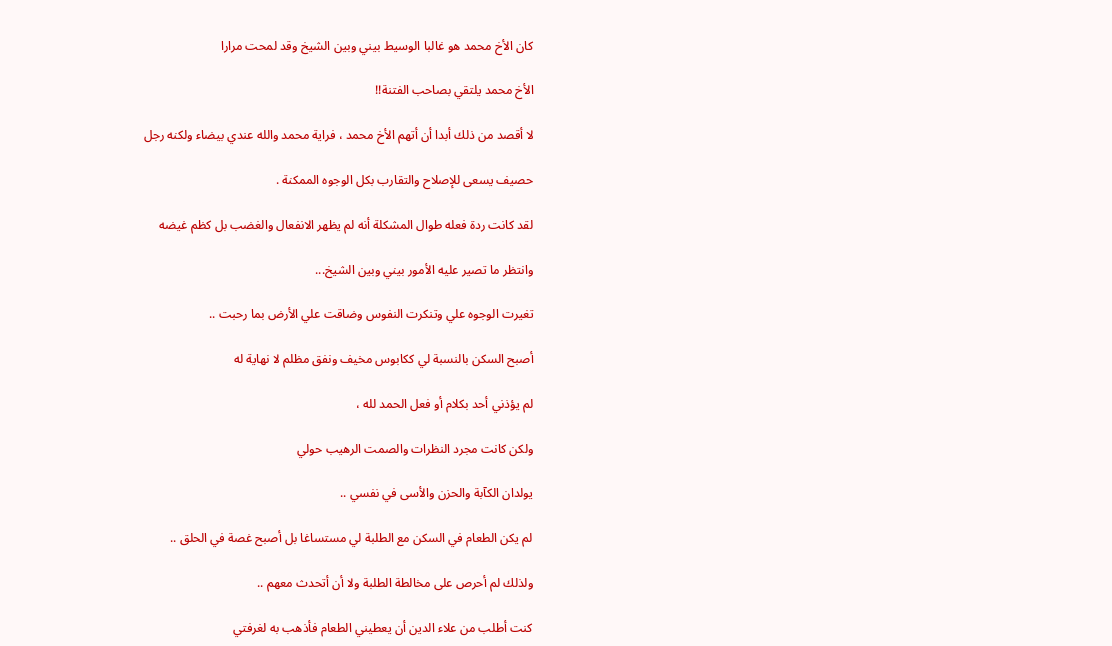كان الأخ محمد هو غالبا الوسيط بيني وبين الشيخ وقد لمحت مرارا

الأخ محمد يلتقي بصاحب الفتنة!!

لا أقصد من ذلك أبدا أن أتهم الأخ محمد ، فراية محمد والله عندي بيضاء ولكنه رجل

حصيف يسعى للإصلاح والتقارب بكل الوجوه الممكنة .

لقد كانت ردة فعله طوال المشكلة أنه لم يظهر الانفعال والغضب بل كظم غيضه

وانتظر ما تصير عليه الأمور بيني وبين الشيخ...

تغيرت الوجوه علي وتنكرت النفوس وضاقت علي الأرض بما رحبت ..

أصبح السكن بالنسبة لي ككابوس مخيف ونفق مظلم لا نهاية له

لم يؤذني أحد بكلام أو فعل الحمد لله ،

ولكن كانت مجرد النظرات والصمت الرهيب حولي

يولدان الكآبة والحزن والأسى في نفسي ..

لم يكن الطعام في السكن مع الطلبة لي مستساغا بل أصبح غصة في الحلق ..

ولذلك لم أحرص على مخالطة الطلبة ولا أن أتحدث معهم ..

كنت أطلب من علاء الدين أن يعطيني الطعام فأذهب به لغرفتي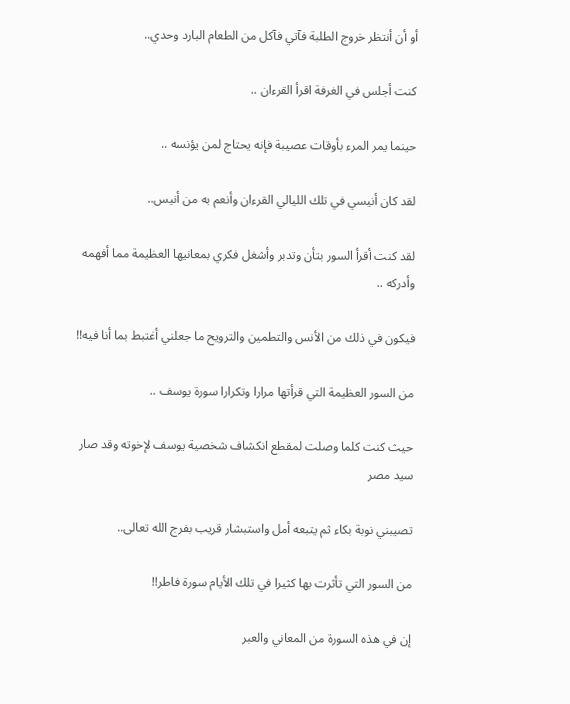أو أن أنتظر خروج الطلبة فآتي فآكل من الطعام البارد وحدي..

كنت أجلس في الغرفة اقرأ القرءان ..

حينما يمر المرء بأوقات عصيبة فإنه يحتاج لمن يؤنسه ..

لقد كان أنيسي في تلك الليالي القرءان وأنعم به من أنيس..

لقد كنت أقرأ السور بتأن وتدبر وأشغل فكري بمعانيها العظيمة مما أفهمه وأدركه ..

فيكون في ذلك من الأنس والتطمين والترويح ما جعلني أغتبط بما أنا فيه!!

من السور العظيمة التي قرأتها مرارا وتكرارا سورة يوسف ..

حيث كنت كلما وصلت لمقطع انكشاف شخصية يوسف لإخوته وقد صار سيد مصر

تصيبني نوبة بكاء ثم يتبعه أمل واستبشار قريب بفرج الله تعالى..

من السور التي تأثرت بها كثيرا في تلك الأيام سورة فاطر!!

إن في هذه السورة من المعاني والعبر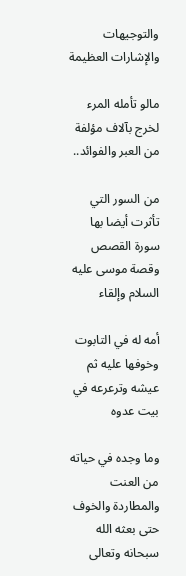والتوجيهات والإشارات العظيمة

مالو تأمله المرء لخرج بآلاف مؤلفة من العبر والفوائد..

من السور التي تأثرت أيضا بها سورة القصص وقصة موسى عليه السلام وإلقاء

أمه له في التابوت وخوفها عليه ثم عيشه وترعرعه في بيت عدوه

وما وجده في حياته من العنت والمطاردة والخوف حتى بعثه الله سبحانه وتعالى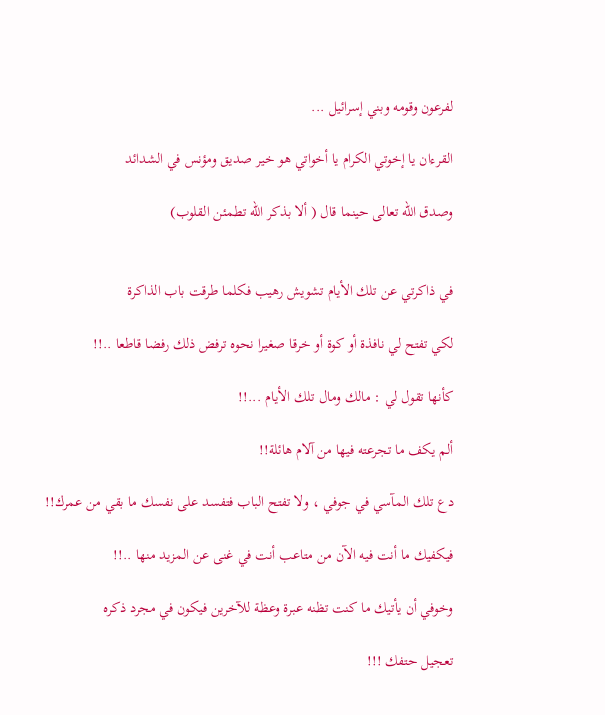لفرعون وقومه وبني إسرائيل ...

القرءان يا إخوتي الكرام يا أخواتي هو خير صديق ومؤنس في الشدائد

وصدق الله تعالى حينما قال ( ألا بذكر الله تطمئن القلوب)


في ذاكرتي عن تلك الأيام تشويش رهيب فكلما طرقت باب الذاكرة

لكي تفتح لي نافذة أو كوة أو خرقا صغيرا نحوه ترفض ذلك رفضا قاطعا ..!!

كأنها تقول لي : مالك ومال تلك الأيام ...!!

ألم يكف ما تجرعته فيها من آلام هائلة!!

دع تلك المآسي في جوفي ، ولا تفتح الباب فتفسد على نفسك ما بقي من عمرك!!

فيكفيك ما أنت فيه الآن من متاعب أنت في غنى عن المزيد منها ..!!

وخوفي أن يأتيك ما كنت تظنه عبرة وعظة للآخرين فيكون في مجرد ذكره

تعجيل حتفك !!!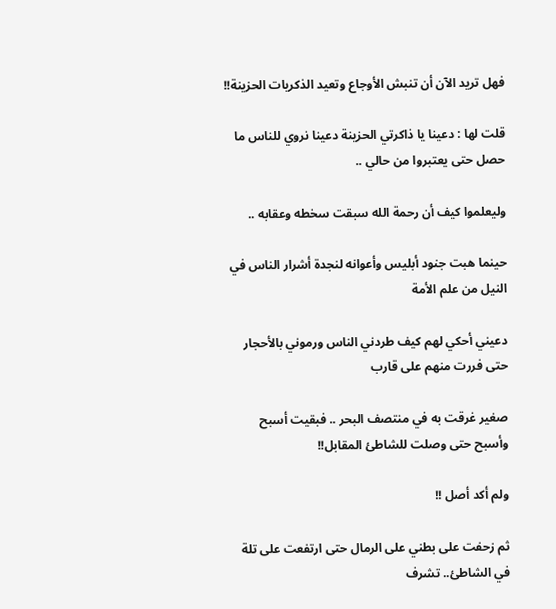فهل تريد الآن أن تنبش الأوجاع وتعيد الذكريات الحزينة!!

قلت لها : دعينا يا ذاكرتي الحزينة دعينا نروي للناس ما حصل حتى يعتبروا من حالي ..

وليعلموا كيف أن رحمة الله سبقت سخطه وعقابه ..

حينما هبت جنود أبليس وأعوانه لنجدة أشرار الناس في النيل من علم الأمة

دعيني أحكي لهم كيف طردني الناس ورموني بالأحجار حتى فررت منهم على قارب

صغير غرقت به في منتصف البحر .. فبقيت أسبح وأسبح حتى وصلت للشاطئ المقابل!!

ولم أكد أصل !!

ثم زحفت على بطني على الرمال حتى ارتفعت على تلة في الشاطئ.. تشرف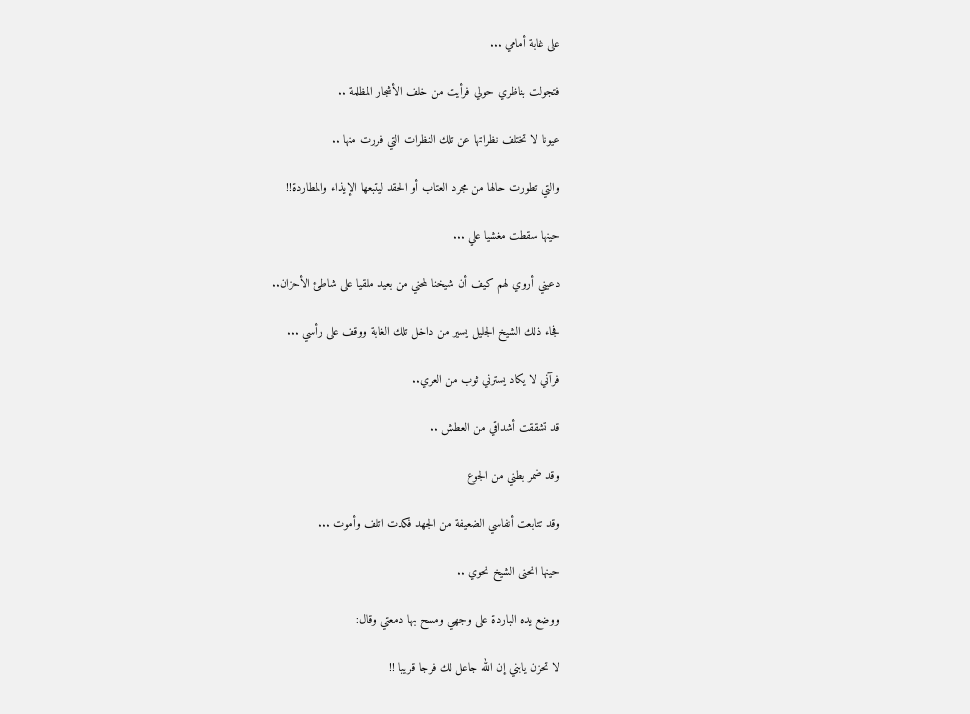على غابة أمامي ...

فتجولت بناظري حولي فرأيت من خلف الأشجار المظلمة ..

عيونا لا تختلف نظراتها عن تلك النظرات التي فررت منها ..

والتي تطورت حالها من مجرد العتاب أو الحقد ليتبعها الإيذاء والمطاردة!!

حينها سقطت مغشيا علي ...

دعيني أروي لهم كيف أن شيخنا لمحني من بعيد ملقيا على شاطئ الأحزان..

فجاء ذلك الشيخ الجليل يسير من داخل تلك الغابة ووقف على رأسي ...

فرآني لا يكاد يسترني ثوب من العري..

قد تشققت أشداقي من العطش ..

وقد ضمر بطني من الجوع

وقد تتابعت أنفاسي الضعيفة من الجهد فكدت اتلف وأموت ...

حينها انحنى الشيخ نحوي ..

ووضع يده الباردة على وجهي ومسح بها دمعتي وقال:

لا تحزن يابني إن الله جاعل لك فرجا قريبا !!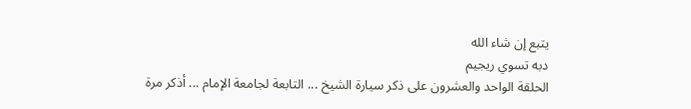يتبع إن شاء الله
دبه تسوي ريجيم
الحلقة الواحد والعشرون على ذكر سيارة الشيخ ... التابعة لجامعة الإمام ... أذكر مرة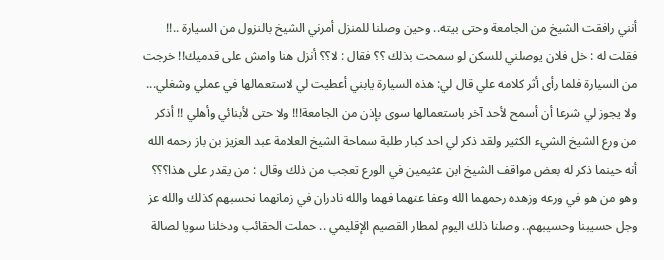أنني رافقت الشيخ من الجامعة وحتى بيته.. وحين وصلنا للمنزل أمرني الشيخ بالنزول من السيارة ..!! فقلت له : خل فلان يوصلني للسكن لو سمحت بذلك ؟؟ فقال : لا؟؟ أنزل هنا وامش على قدميك!! خرجت من السيارة فلما رأى أثر كلامه علي قال لي: هذه السيارة يابني أعطيت لي لاستعمالها في عملي وشغلي... ولا يجوز لي شرعا أن أسمح لأحد آخر باستعمالها سوى بإذن من الجامعة!!! ولا حتى لأبنائي وأهلي !! أذكر من ورع الشيخ الشيء الكثير ولقد ذكر لي احد كبار طلبة سماحة الشيخ العلامة عبد العزيز بن باز رحمه الله أنه حينما ذكر له بعض مواقف الشيخ ابن عثيمين في الورع تعجب من ذلك وقال : من يقدر على هذا؟؟؟ وهو من هو في ورعه وزهده رحمهما الله وعفا عنهما فهما والله نادران في زمانهما نحسبهم كذلك والله عز وجل حسيبنا وحسيبهم.. وصلنا ذلك اليوم لمطار القصيم الإقليمي .. حملت الحقائب ودخلنا سويا لصالة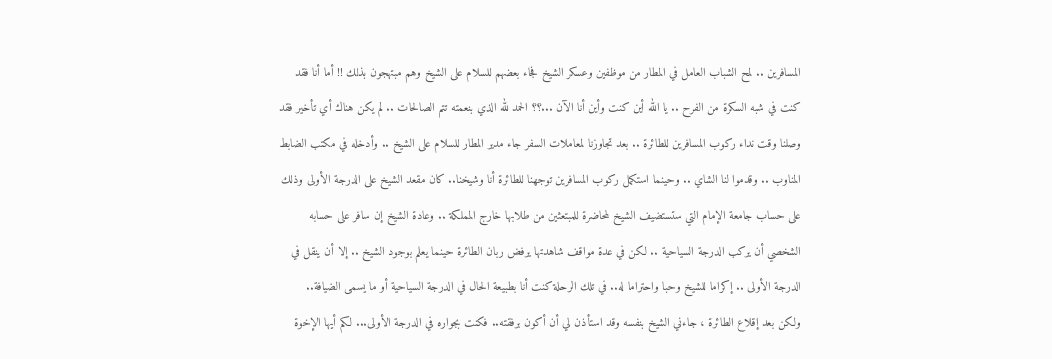المسافرين .. لمح الشباب العامل في المطار من موظفين وعسكر الشيخ فجاء بعضهم للسلام على الشيخ وهم مبتهجون بذلك !! أما أنا فقد كنت في شبه السكرة من الفرح .. يا الله أين كنت وأين أنا الآن ...؟؟ الحمد لله الذي بنعمته تتم الصالحات .. لم يكن هناك أي تأخير فقد وصلنا وقت نداء ركوب المسافرين للطائرة .. بعد تجاوزنا لمعاملات السفر جاء مدير المطار للسلام على الشيخ .. وأدخله في مكتب الضابط المناوب .. وقدموا لنا الشاي .. وحينما استكمل ركوب المسافرين توجهنا للطائرة أنا وشيخنا.. كان مقعد الشيخ على الدرجة الأولى وذلك على حساب جامعة الإمام التي ستستضيف الشيخ لمحاضرة للمبتعثين من طلابها خارج المملكة .. وعادة الشيخ إن سافر على حسابه الشخصي أن يركب الدرجة السياحية .. لكن في عدة مواقف شاهدتها يرفض ربان الطائرة حينما يعلم بوجود الشيخ .. إلا أن ينقل في الدرجة الأولى .. إكراما للشيخ وحبا واحتراما له.. في تلك الرحلة كنت أنا بطبيعة الحال في الدرجة السياحية أو ما يسمى الضيافة.. ولكن بعد إقلاع الطائرة ، جاءني الشيخ بنفسه وقد استأذن لي أن أكون برفقته.. فكنت بجواره في الدرجة الأولى... لكم أيها الإخوة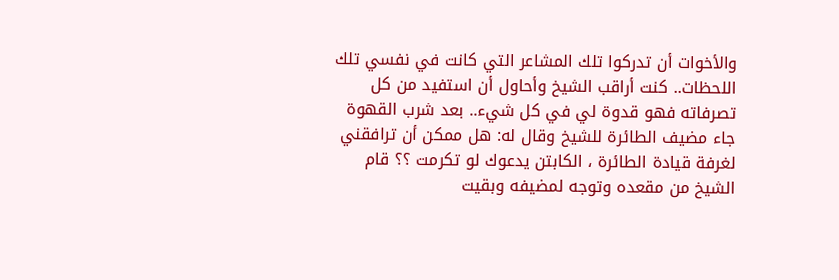والأخوات أن تدركوا تلك المشاعر التي كانت في نفسي تلك اللحظات.. كنت أراقب الشيخ وأحاول أن استفيد من كل تصرفاته فهو قدوة لي في كل شيء.. بعد شرب القهوة جاء مضيف الطائرة للشيخ وقال له: هل ممكن أن ترافقني لغرفة قيادة الطائرة ، الكابتن يدعوك لو تكرمت ؟؟ قام الشيخ من مقعده وتوجه لمضيفه وبقيت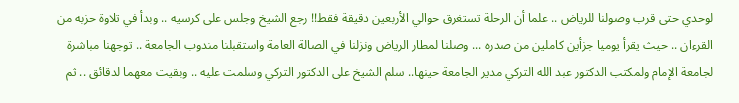لوحدي حتى قرب وصولنا للرياض .. علما أن الرحلة تستغرق حوالي الأربعين دقيقة فقط!! رجع الشيخ وجلس على كرسيه .. وبدأ في تلاوة حزبه من القرءان .. حيث يقرأ يوميا جزأين كاملين من صدره ... وصلنا لمطار الرياض ونزلنا في الصالة العامة واستقبلنا مندوب الجامعة .. توجهنا مباشرة لجامعة الإمام ولمكتب الدكتور عبد الله التركي مدير الجامعة حينها.. سلم الشيخ على الدكتور التركي وسلمت عليه .. وبقيت معهما لدقائق .. ثم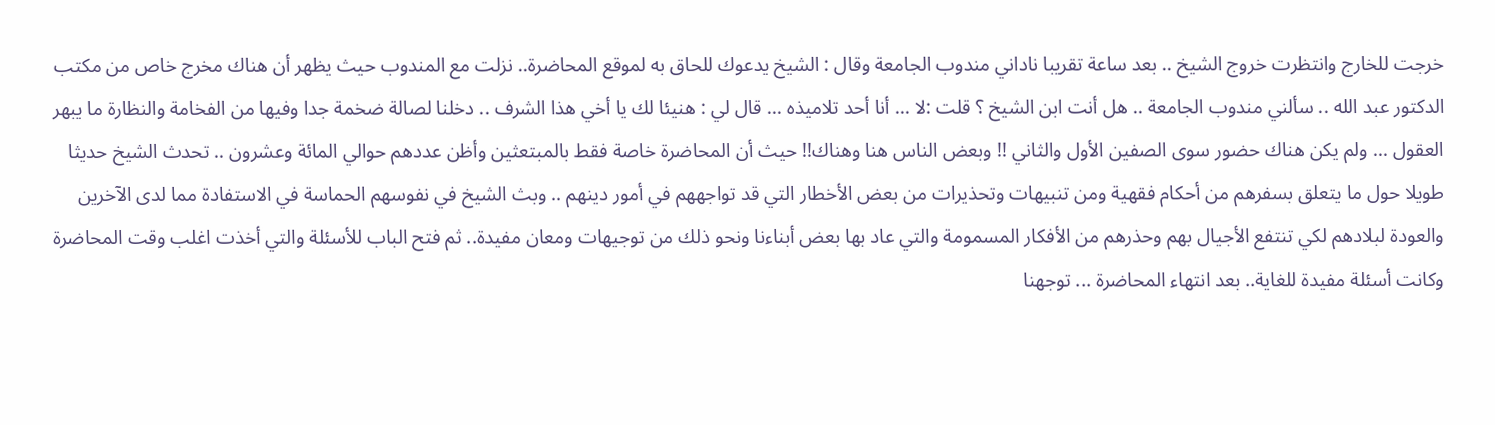خرجت للخارج وانتظرت خروج الشيخ .. بعد ساعة تقريبا ناداني مندوب الجامعة وقال : الشيخ يدعوك للحاق به لموقع المحاضرة.. نزلت مع المندوب حيث يظهر أن هناك مخرج خاص من مكتب الدكتور عبد الله .. سألني مندوب الجامعة .. هل أنت ابن الشيخ ؟ قلت :لا ... أنا أحد تلاميذه ... قال لي : هنيئا لك يا أخي هذا الشرف .. دخلنا لصالة ضخمة جدا وفيها من الفخامة والنظارة ما يبهر العقول ... ولم يكن هناك حضور سوى الصفين الأول والثاني !! وبعض الناس هنا وهناك!! حيث أن المحاضرة خاصة فقط بالمبتعثين وأظن عددهم حوالي المائة وعشرون .. تحدث الشيخ حديثا طويلا حول ما يتعلق بسفرهم من أحكام فقهية ومن تنبيهات وتحذيرات من بعض الأخطار التي قد تواجههم في أمور دينهم .. وبث الشيخ في نفوسهم الحماسة في الاستفادة مما لدى الآخرين والعودة لبلادهم لكي تنتفع الأجيال بهم وحذرهم من الأفكار المسمومة والتي عاد بها بعض أبناءنا ونحو ذلك من توجيهات ومعان مفيدة.. ثم فتح الباب للأسئلة والتي أخذت اغلب وقت المحاضرة وكانت أسئلة مفيدة للغاية.. بعد انتهاء المحاضرة ... توجهنا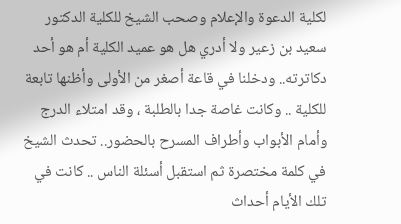لكلية الدعوة والإعلام وصحب الشيخ للكلية الدكتور سعيد بن زعير ولا أدري هل هو عميد الكلية أم هو أحد دكاترته.. ودخلنا في قاعة أصغر من الأولى وأظنها تابعة للكلية .. وكانت غاصة جدا بالطلبة ، وقد امتلاء الدرج وأمام الأبواب وأطراف المسرح بالحضور.. تحدث الشيخ في كلمة مختصرة ثم استقبل أسئلة الناس .. كانت في تلك الأيام أحداث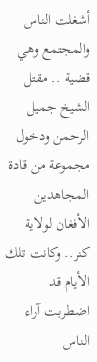أشغلت الناس والمجتمع وهي قضية .. مقتل الشيخ جميل الرحمن ودخول مجموعة من قادة المجاهدين الأفغان لولاية كنر.. وكانت تلك الأيام قد اضطربت آراء الناس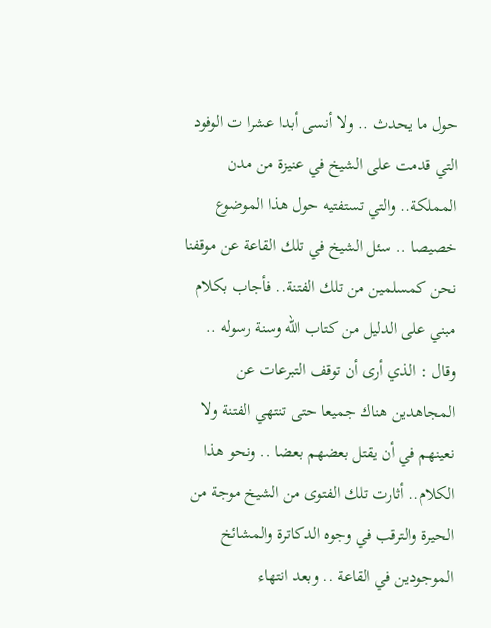حول ما يحدث .. ولا أنسى أبدا عشرا ت الوفود التي قدمت على الشيخ في عنيزة من مدن المملكة.. والتي تستفتيه حول هذا الموضوع خصيصا .. سئل الشيخ في تلك القاعة عن موقفنا نحن كمسلمين من تلك الفتنة.. فأجاب بكلام مبني على الدليل من كتاب الله وسنة رسوله .. وقال : الذي أرى أن توقف التبرعات عن المجاهدين هناك جميعا حتى تنتهي الفتنة ولا نعينهم في أن يقتل بعضهم بعضا .. ونحو هذا الكلام.. أثارت تلك الفتوى من الشيخ موجة من الحيرة والترقب في وجوه الدكاترة والمشائخ الموجودين في القاعة .. وبعد انتهاء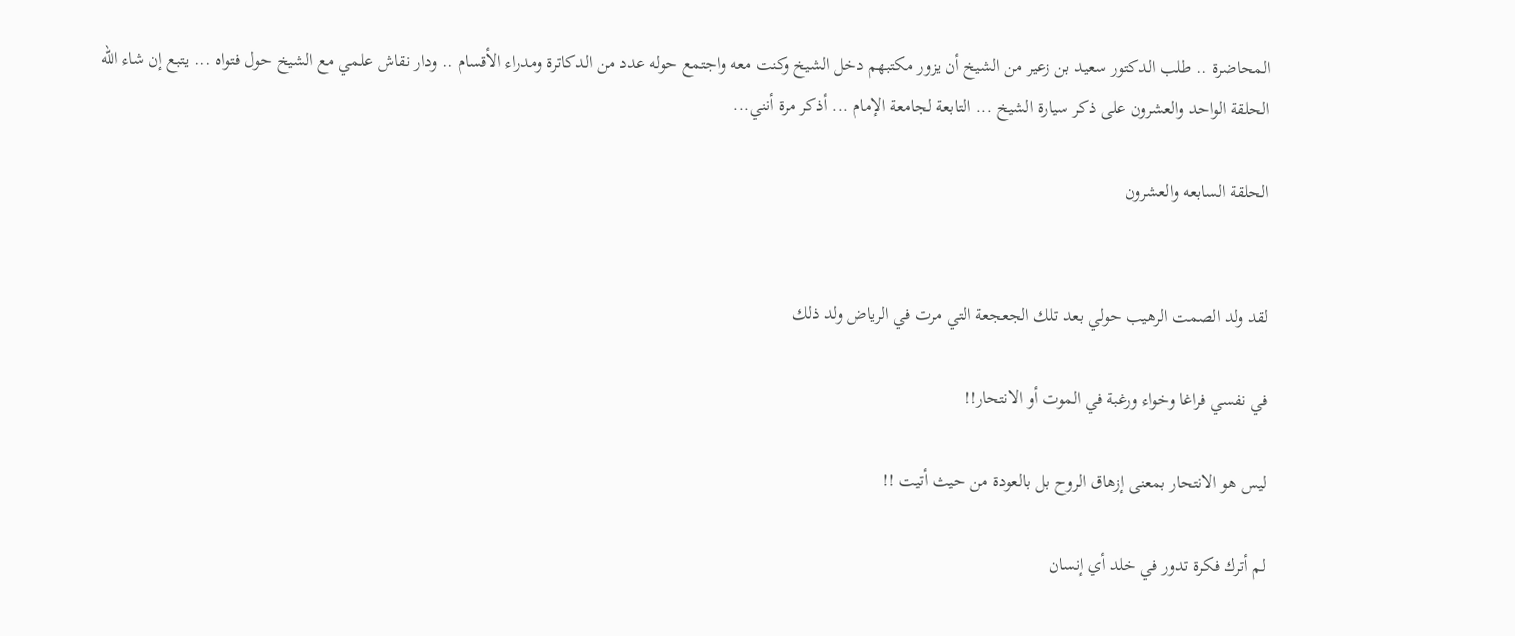المحاضرة .. طلب الدكتور سعيد بن زعير من الشيخ أن يزور مكتبهم دخل الشيخ وكنت معه واجتمع حوله عدد من الدكاترة ومدراء الأقسام .. ودار نقاش علمي مع الشيخ حول فتواه ... يتبع إن شاء الله
الحلقة الواحد والعشرون على ذكر سيارة الشيخ ... التابعة لجامعة الإمام ... أذكر مرة أنني...

الحلقة السابعه والعشرون


لقد ولد الصمت الرهيب حولي بعد تلك الجعجعة التي مرت في الرياض ولد ذلك

في نفسي فراغا وخواء ورغبة في الموت أو الانتحار!!

ليس هو الانتحار بمعنى إزهاق الروح بل بالعودة من حيث أتيت !!

لم أترك فكرة تدور في خلد أي إنسان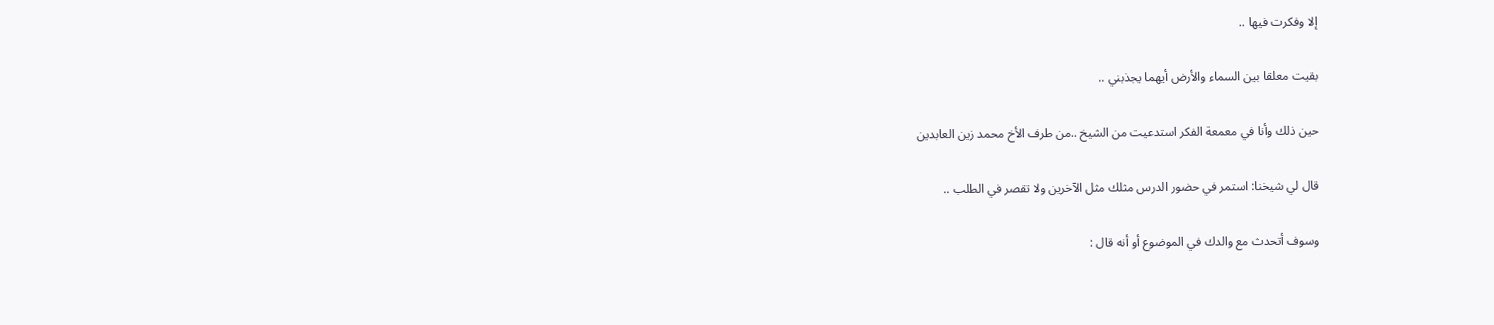إلا وفكرت فيها ..

بقيت معلقا بين السماء والأرض أيهما يجذبني ..

حين ذلك وأنا في معمعة الفكر استدعيت من الشيخ ..من طرف الأخ محمد زين العابدين

قال لي شيخنا: استمر في حضور الدرس مثلك مثل الآخرين ولا تقصر في الطلب ..

وسوف أتحدث مع والدك في الموضوع أو أنه قال :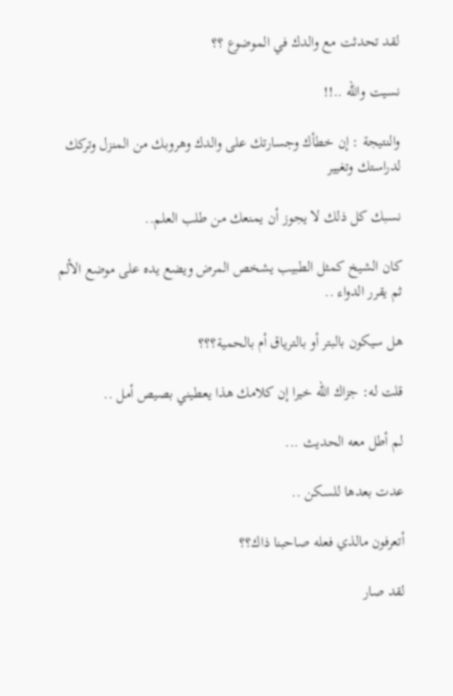لقد تحدثت مع والدك في الموضوع ؟؟

نسيت والله ..!!

والنتيجة : إن خطأك وجسارتك على والدك وهروبك من المنزل وتركك لدراستك وتغيير

نسبك كل ذلك لا يجوز أن يمنعك من طلب العلم..

كان الشيخ كمثل الطبيب يشخص المرض ويضع يده على موضع الألم ثم يقرر الدواء ..

هل سيكون بالبتر أو بالترياق أم بالحمية؟؟؟

قلت له: جزاك الله خيرا إن كلامك هذا يعطيني بصيص أمل ..

لم أطل معه الحديث ...

عدت بعدها للسكن ..

أتعرفون مالذي فعله صاحبنا ذاك؟؟

لقد صار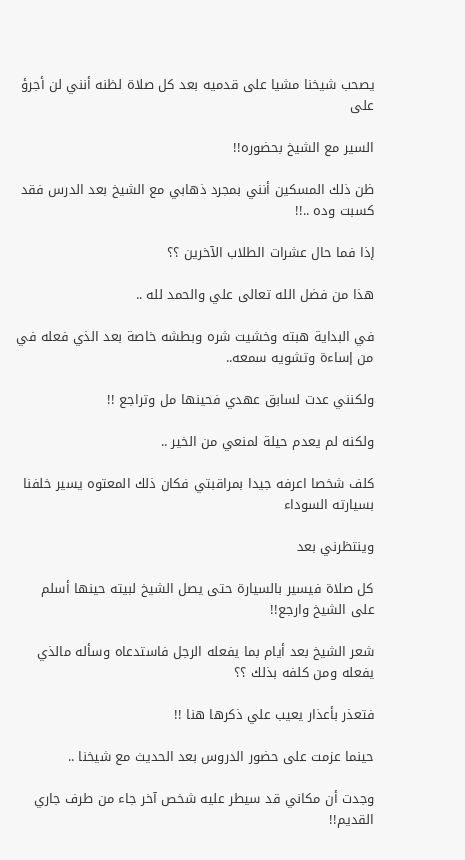يصحب شيخنا مشيا على قدميه بعد كل صلاة لظنه أنني لن أجرؤ على

السير مع الشيخ بحضوره!!

ظن ذلك المسكين أنني بمجرد ذهابي مع الشيخ بعد الدرس فقد كسبت وده ..!!

إذا فما حال عشرات الطلاب الآخرين ؟؟

هذا من فضل الله تعالى علي والحمد لله ..

في البداية هبته وخشيت شره وبطشه خاصة بعد الذي فعله في من إساءة وتشويه سمعه..

ولكنني عدت لسابق عهدي فحينها مل وتراجع !!

ولكنه لم يعدم حيلة لمنعي من الخير ..

كلف شخصا اعرفه جيدا بمراقبتي فكان ذلك المعتوه يسير خلفنا بسيارته السوداء

وينتظرني بعد

كل صلاة فيسير بالسيارة حتى يصل الشيخ لبيته حينها أسلم على الشيخ وارجع!!

شعر الشيخ بعد أيام بما يفعله الرجل فاستدعاه وسأله مالذي يفعله ومن كلفه بذلك ؟؟

فتعذر بأعذار يعيب علي ذكرها هنا !!

حينما عزمت على حضور الدروس بعد الحديث مع شيخنا ..

وجدت أن مكاني قد سيطر عليه شخص آخر جاء من طرف جاري القديم!!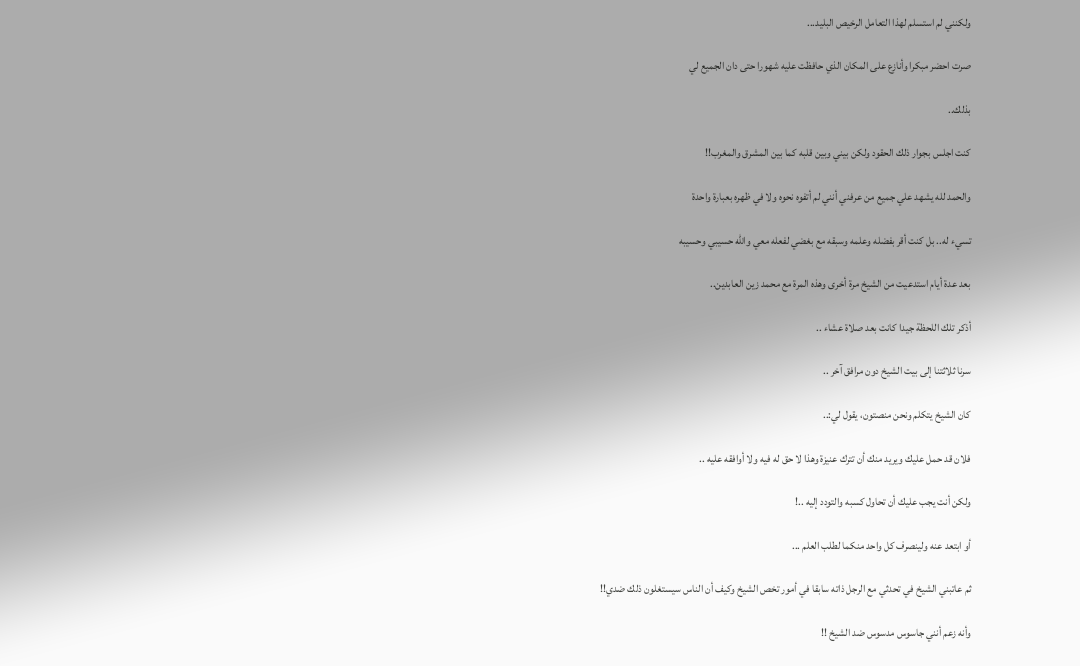ولكنني لم استسلم لهذا التعامل الرخيص البليد...

صرت احضر مبكرا وأنازع على المكان الذي حافظت عليه شهورا حتى دان الجميع لي

بذلك..

كنت اجلس بجوار ذلك الحقود ولكن بيني وبين قلبه كما بين المشرق والمغرب!!

والحمد لله يشهد علي جميع من عرفني أنني لم أتفوه نحوه ولا في ظهره بعبارة واحدة

تسيء له.. بل كنت أقر بفضله وعلمه وسبقه مع بغضي لفعله معي والله حسيبي وحسيبه

بعد عدة أيام استدعيت من الشيخ مرة أخرى وهذه المرة مع محمد زين العابدين..

أذكر تلك اللحظة جيدا كانت بعد صلاة عشاء ..

سرنا ثلاثتنا إلى بيت الشيخ دون مرافق آخر ..

كان الشيخ يتكلم ونحن منصتون، يقول لي:..

فلان قد حمل عليك ويريد منك أن تترك عنيزة وهذا لا حق له فيه ولا أوافقه عليه ..

ولكن أنت يجب عليك أن تحاول كسبه والتودد إليه ..!

أو ابتعد عنه ولينصرف كل واحد منكما لطلب العلم ...

ثم عاتبني الشيخ في تحدثي مع الرجل ذاته سابقا في أمور تخص الشيخ وكيف أن الناس سيستغلون ذلك ضدي!!

وأنه زعم أنني جاسوس مدسوس ضد الشيخ !!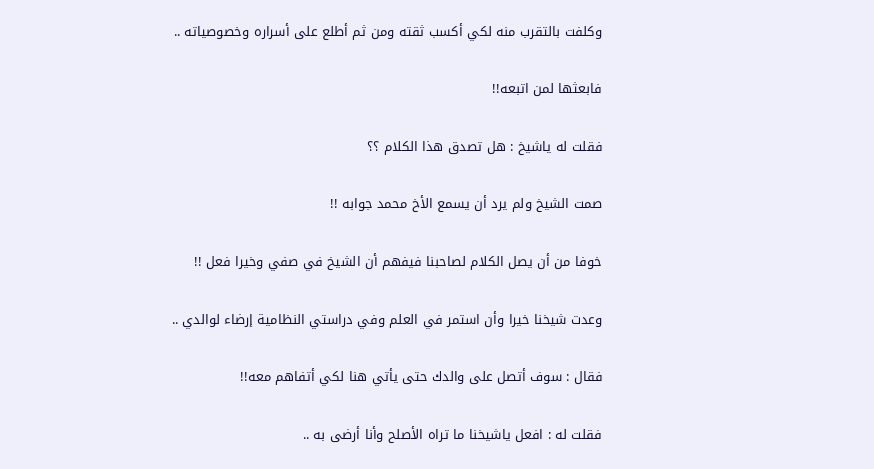وكلفت بالتقرب منه لكي أكسب ثقته ومن ثم أطلع على أسراره وخصوصياته ..

فابعثها لمن اتبعه!!

فقلت له ياشيخ : هل تصدق هذا الكلام ؟؟

صمت الشيخ ولم يرد أن يسمع الأخ محمد جوابه !!

خوفا من أن يصل الكلام لصاحبنا فيفهم أن الشيخ في صفي وخيرا فعل !!

وعدت شيخنا خيرا وأن استمر في العلم وفي دراستي النظامية إرضاء لوالدي ..

فقال : سوف أتصل على والدك حتى يأتي هنا لكي أتفاهم معه!!

فقلت له : افعل ياشيخنا ما تراه الأصلح وأنا أرضى به ..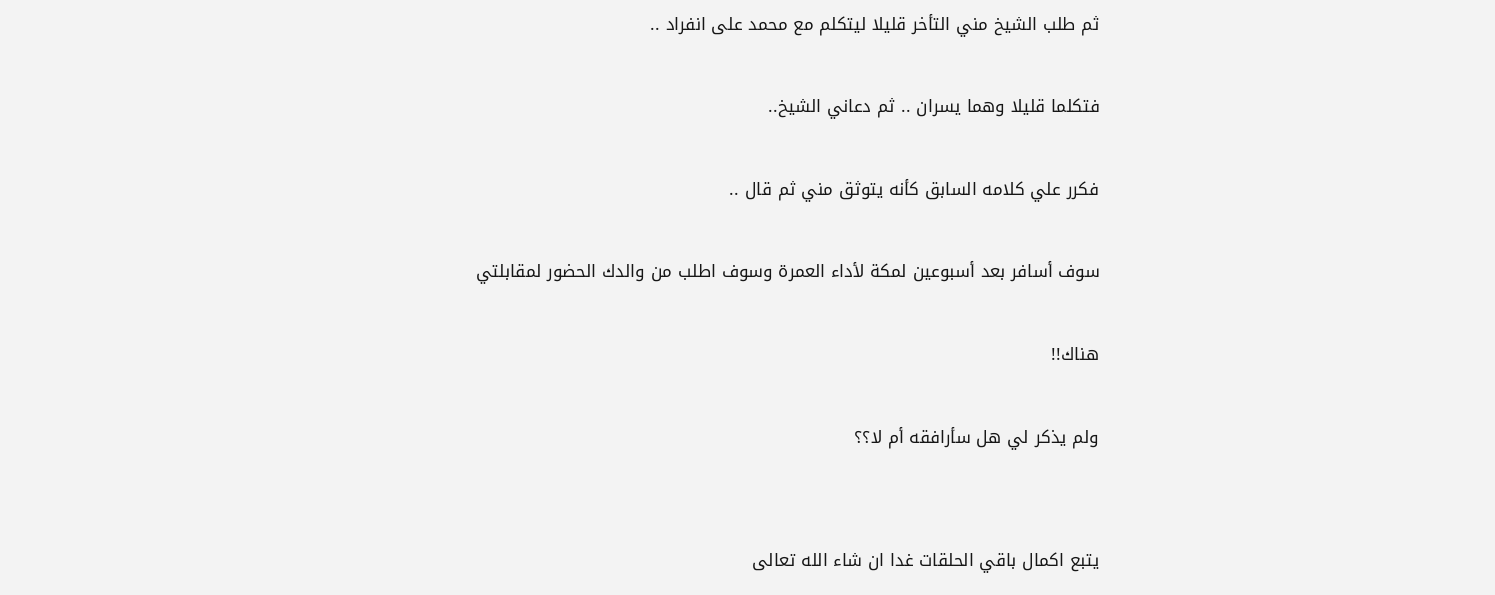ثم طلب الشيخ مني التأخر قليلا ليتكلم مع محمد على انفراد ..

فتكلما قليلا وهما يسران .. ثم دعاني الشيخ..

فكرر علي كلامه السابق كأنه يتوثق مني ثم قال ..

سوف أسافر بعد أسبوعين لمكة لأداء العمرة وسوف اطلب من والدك الحضور لمقابلتي

هناك!!

ولم يذكر لي هل سأرافقه أم لا؟؟


يتبع اكمال باقي الحلقات غدا ان شاء الله تعالى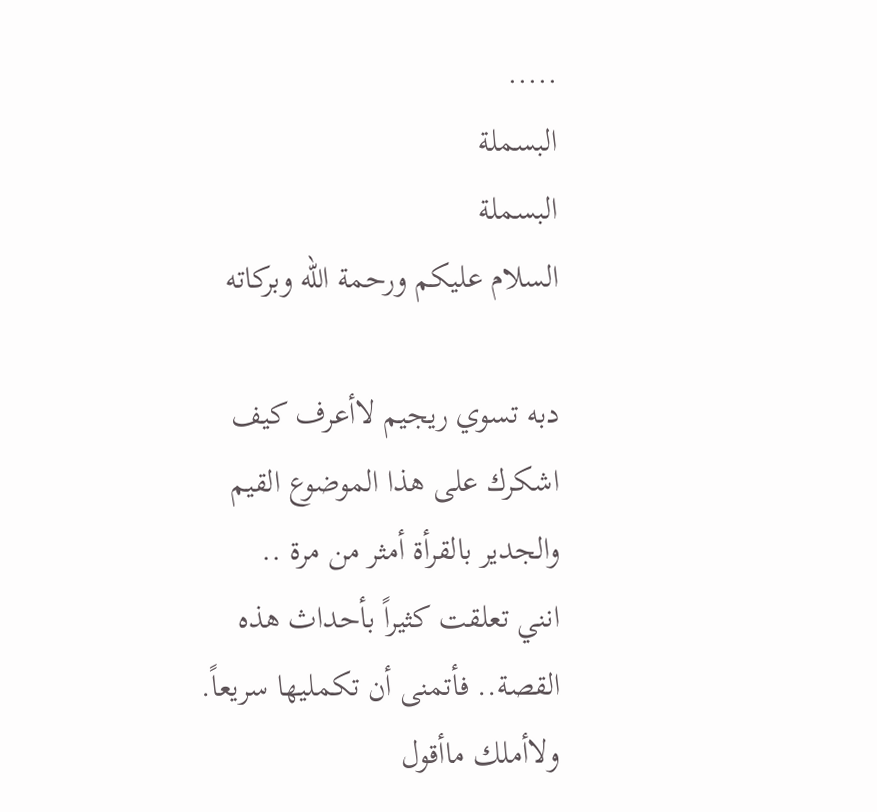.....
البسملة
البسملة
السلام عليكم ورحمة الله وبركاته

دبه تسوي ريجيم لاأعرف كيف اشكرك على هذا الموضوع القيم والجدير بالقرأة أمثر من مرة ..
انني تعلقت كثيراً بأحداث هذه القصة.. فأتمنى أن تكمليها سريعاً.
ولاأملك ماأقول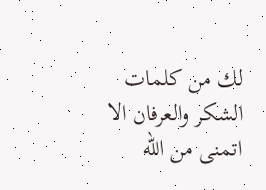لك من كلمات الشكر والعرفان الا اتمنى من الله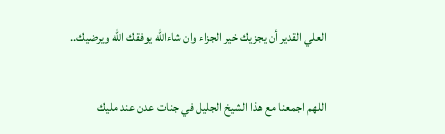العلي القدير أن يجزيك خير الجزاء وان شاءالله يوفقك الله ويرضيك..

اللهم اجمعنا مع هذا الشيخ الجليل في جنات عدن عند مليك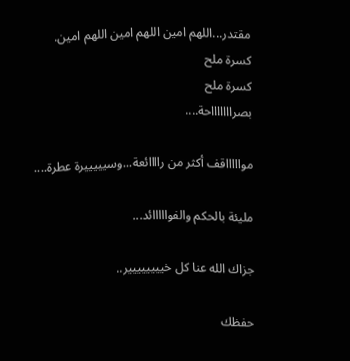مقتدر...اللهم امين اللهم امين اللهم امين.
كسرة ملح
كسرة ملح
بصراااااااحة....

مواااااقف أكثر من راااائعة...وسيييييرة عطرة....

مليئة بالحكم والفوااااائد...

جزاك الله عنا كل خيييييييير..

حفظك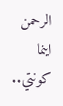الرحمن اينما كونتي..